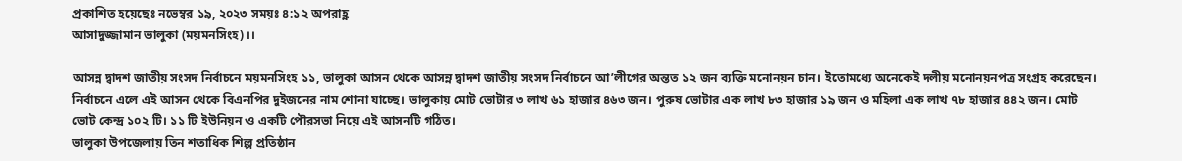প্রকাশিত হয়েছেঃ নভেম্বর ১৯, ২০২৩ সময়ঃ ৪:১২ অপরাহ্ণ
আসাদুজ্জামান ভালুকা (ময়মনসিংহ)।।

আসন্ন দ্বাদশ জাতীয় সংসদ নির্বাচনে ময়মনসিংহ ১১, ভালুকা আসন থেকে আসন্ন দ্বাদশ জাতীয় সংসদ নির্বাচনে আ’লীগের অন্তত ১২ জন ব্যক্তি মনোনয়ন চান। ইতোমধ্যে অনেকেই দলীয় মনোনয়নপত্র সংগ্রহ করেছেন। নির্বাচনে এলে এই আসন থেকে বিএনপির দুইজনের নাম শোনা যাচ্ছে। ভালুকায় মোট ভোটার ৩ লাখ ৬১ হাজার ৪৬৩ জন। পুরুষ ভোটার এক লাখ ৮৩ হাজার ১৯ জন ও মহিলা এক লাখ ৭৮ হাজার ৪৪২ জন। মোট ভোট কেন্দ্র ১০২ টি। ১১ টি ইউনিয়ন ও একটি পৌরসভা নিয়ে এই আসনটি গঠিত।
ভালুকা উপজেলায় তিন শতাধিক শিল্প প্রতিষ্ঠান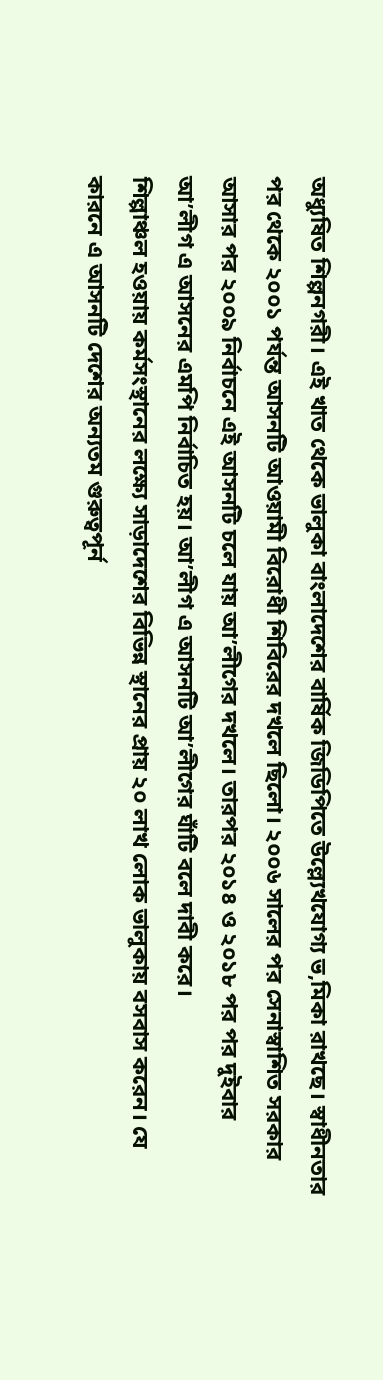অধ্যুষিত শিল্পনগরী। এই খাত থেকে ভালুকা বাংলাদেশের বার্ষিক জিডিপিতে উল্ল্যেখযোগ্য ভ‚মিকা রাখছে। স্বাধীনতার পর থেকে ২০০১ পর্যন্ত আসনটি আওয়ামী বিরোধী শিবিরের দখলে ছিলো। ২০০৬ সালের পর সেনাস্বাশিত সরকার আসার পর ২০০৯ নির্বাচনে এই আসনটি চলে যায় আ’লীগের দখলে। তারপর ২০১৪ ও ২০১৮ পর পর দুইবার আ’লীগ এ আসনের এমপি নির্বাচিত হয়। আ’লীগ এ আসনটি আ’লীগের ঘাঁটি বলে দাবী করে।
শিল্পাঞ্চল হওয়ায় কর্মসংস্থানের লক্ষ্যে সাড়াদেশের বিভিন্ন স্থানের প্রায় ২০ লাখ লোক ভালুকায় বসবাস করেন। যে কারনে এ আসনটি দেশের অন্যতম গুরুত্বপূর্ন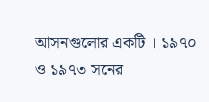আসনগুলোর একটি । ১৯৭০ ও ১৯৭৩ সনের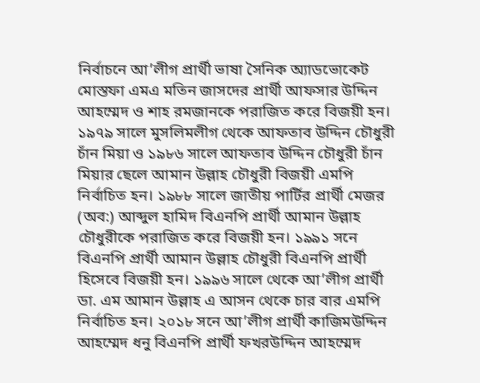নির্বাচনে আ’লীগ প্রার্থী ভাষা সৈনিক অ্যাডভোকেট মোস্তফা এমএ মতিন জাসদের প্রার্থী আফসার উদ্দিন আহম্মেদ ও শাহ রমজানকে পরাজিত করে বিজয়ী হন। ১৯৭৯ সালে মুসলিমলীগ থেকে আফতাব উদ্দিন চৌধুরী চাঁন মিয়া ও ১৯৮৬ সালে আফতাব উদ্দিন চৌধুরী চাঁন মিয়ার ছেলে আমান উল্লাহ চৌধুরী বিজয়ী এমপি নির্বাচিত হন। ১৯৮৮ সালে জাতীয় পার্টির প্রার্থী মেজর (অব:) আব্দুল হামিদ বিএনপি প্রার্থী আমান উল্লাহ চৌধুরীকে পরাজিত করে বিজয়ী হন। ১৯৯১ সনে বিএনপি প্রার্থী আমান উল্লাহ চৌধুরী বিএনপি প্রার্থী হিসেবে বিজয়ী হন। ১৯৯৬ সালে থেকে আ’লীগ প্রার্থী ডা. এম আমান উল্লাহ এ আসন থেকে চার বার এমপি নির্বাচিত হন। ২০১৮ সনে আ’লীগ প্রার্থী কাজিমউদ্দিন আহম্মেদ ধনু বিএনপি প্রার্থী ফখরউদ্দিন আহম্মেদ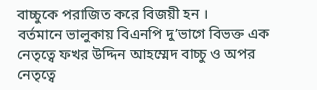বাচ্চুকে পরাজিত করে বিজয়ী হন ।
বর্তমানে ভালুকায় বিএনপি দু’ভাগে বিভক্ত এক নেতৃত্বে ফখর উদ্দিন আহম্মেদ বাচ্চু ও অপর নেতৃত্বে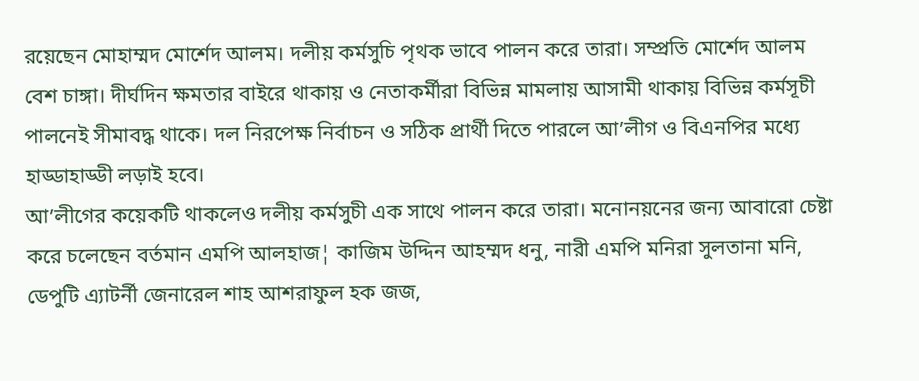রয়েছেন মোহাম্মদ মোর্শেদ আলম। দলীয় কর্মসুচি পৃথক ভাবে পালন করে তারা। সম্প্রতি মোর্শেদ আলম বেশ চাঙ্গা। দীর্ঘদিন ক্ষমতার বাইরে থাকায় ও নেতাকর্মীরা বিভিন্ন মামলায় আসামী থাকায় বিভিন্ন কর্মসূচী পালনেই সীমাবদ্ধ থাকে। দল নিরপেক্ষ নির্বাচন ও সঠিক প্রার্থী দিতে পারলে আ’লীগ ও বিএনপির মধ্যে হাড্ডাহাড্ডী লড়াই হবে।
আ’লীগের কয়েকটি থাকলেও দলীয় কর্মসুচী এক সাথে পালন করে তারা। মনোনয়নের জন্য আবারো চেষ্টা করে চলেছেন বর্তমান এমপি আলহাজ¦ কাজিম উদ্দিন আহম্মদ ধনু, নারী এমপি মনিরা সুলতানা মনি, ডেপুটি এ্যাটর্নী জেনারেল শাহ আশরাফুল হক জজ,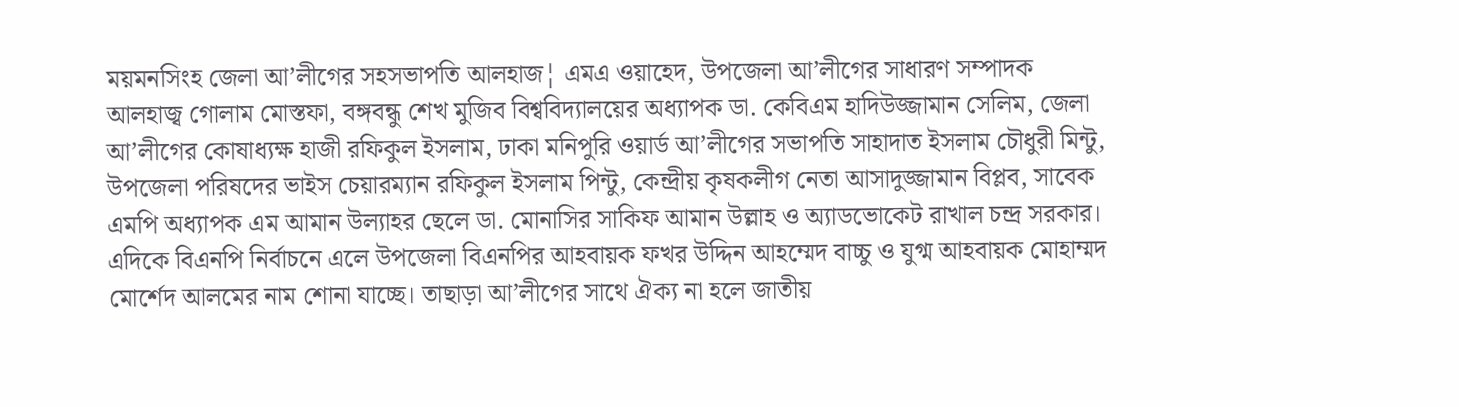ময়মনসিংহ জেলা আ’লীগের সহসভাপতি আলহাজ¦ এমএ ওয়াহেদ, উপজেলা আ’লীগের সাধারণ সম্পাদক আলহাজ্ব গোলাম মোস্তফা, বঙ্গবন্ধু শেখ মুজিব বিশ্ববিদ্যালয়ের অধ্যাপক ডা. কেবিএম হাদিউজ্জামান সেলিম, জেলা আ’লীগের কোষাধ্যক্ষ হাজী রফিকুল ইসলাম, ঢাকা মনিপুরি ওয়ার্ড আ’লীগের সভাপতি সাহাদাত ইসলাম চৌধুরী মিন্টু, উপজেলা পরিষদের ভাইস চেয়ারম্যান রফিকুল ইসলাম পিন্টু, কেন্দ্রীয় কৃষকলীগ নেতা আসাদুজ্জামান বিপ্লব, সাবেক এমপি অধ্যাপক এম আমান উল্যাহর ছেলে ডা. মোনাসির সাকিফ আমান উল্লাহ ও অ্যাডভোকেট রাখাল চন্দ্র সরকার। এদিকে বিএনপি নির্বাচনে এলে উপজেলা বিএনপির আহবায়ক ফখর উদ্দিন আহম্মেদ বাচ্চু ও যুগ্ম আহবায়ক মোহাম্মদ মোর্শেদ আলমের নাম শোনা যাচ্ছে। তাছাড়া আ’লীগের সাথে ঐক্য না হলে জাতীয়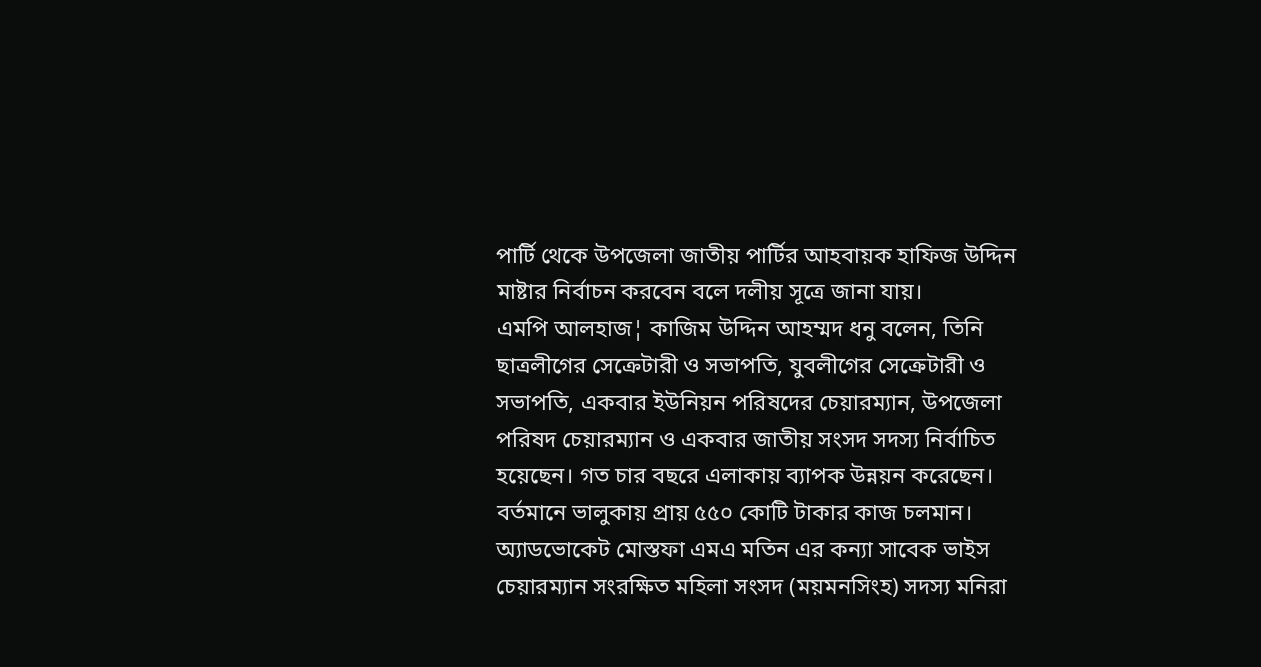পার্টি থেকে উপজেলা জাতীয় পার্টির আহবায়ক হাফিজ উদ্দিন মাষ্টার নির্বাচন করবেন বলে দলীয় সূত্রে জানা যায়।
এমপি আলহাজ¦ কাজিম উদ্দিন আহম্মদ ধনু বলেন, তিনি ছাত্রলীগের সেক্রেটারী ও সভাপতি, যুবলীগের সেক্রেটারী ও সভাপতি, একবার ইউনিয়ন পরিষদের চেয়ারম্যান, উপজেলা পরিষদ চেয়ারম্যান ও একবার জাতীয় সংসদ সদস্য নির্বাচিত হয়েছেন। গত চার বছরে এলাকায় ব্যাপক উন্নয়ন করেছেন। বর্তমানে ভালুকায় প্রায় ৫৫০ কোটি টাকার কাজ চলমান।
অ্যাডভোকেট মোস্তফা এমএ মতিন এর কন্যা সাবেক ভাইস চেয়ারম্যান সংরক্ষিত মহিলা সংসদ (ময়মনসিংহ) সদস্য মনিরা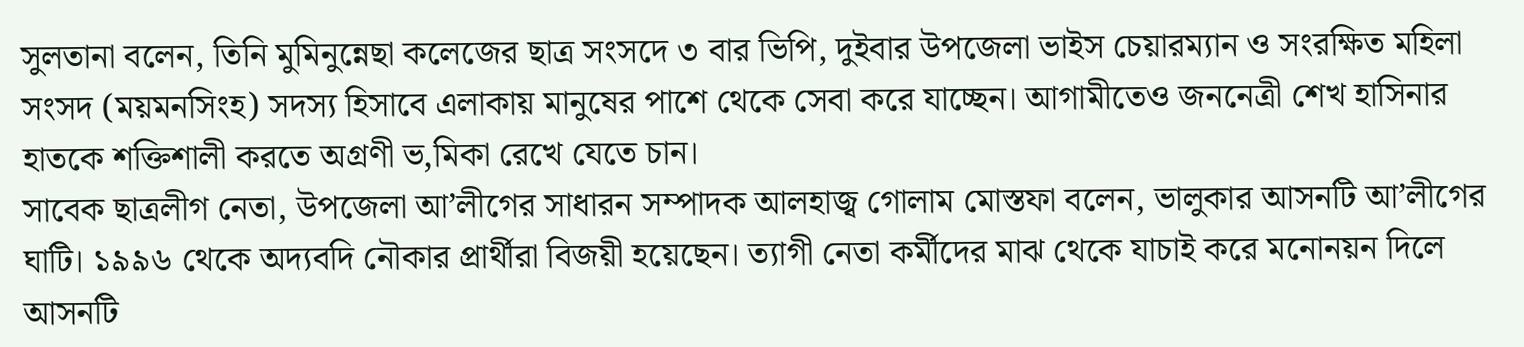সুলতানা বলেন, তিনি মুমিনুন্নেছা কলেজের ছাত্র সংসদে ৩ বার ভিপি, দুইবার উপজেলা ভাইস চেয়ারম্যান ও সংরক্ষিত মহিলা সংসদ (ময়মনসিংহ) সদস্য হিসাবে এলাকায় মানুষের পাশে থেকে সেবা করে যাচ্ছেন। আগামীতেও জননেত্রী শেখ হাসিনার হাতকে শক্তিশালী করতে অগ্রণী ভ‚মিকা রেখে যেতে চান।
সাবেক ছাত্রলীগ নেতা, উপজেলা আ’লীগের সাধারন সম্পাদক আলহাজ্ব গোলাম মোস্তফা বলেন, ভালুকার আসনটি আ’লীগের ঘাটি। ১৯৯৬ থেকে অদ্যবদি নৌকার প্রার্থীরা বিজয়ী হয়েছেন। ত্যাগী নেতা কর্মীদের মাঝ থেকে যাচাই করে মনোনয়ন দিলে আসনটি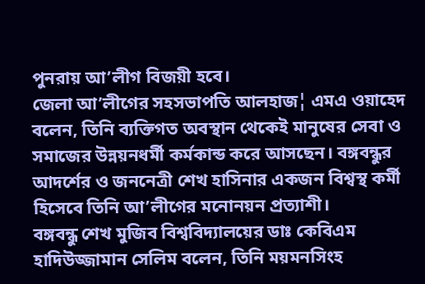পুনরায় আ’লীগ বিজয়ী হবে।
জেলা আ’লীগের সহসভাপতি আলহাজ¦ এমএ ওয়াহেদ বলেন, তিনি ব্যক্তিগত অবস্থান থেকেই মানুষের সেবা ও সমাজের উন্নয়নধর্মী কর্মকান্ড করে আসছেন। বঙ্গবন্ধুর আদর্শের ও জননেত্রী শেখ হাসিনার একজন বিশ্বস্থ কর্মী হিসেবে তিনি আ’লীগের মনোনয়ন প্রত্যাশী।
বঙ্গবন্ধু শেখ মুজিব বিশ্ববিদ্যালয়ের ডাঃ কেবিএম হাদিউজ্জামান সেলিম বলেন, তিনি ময়মনসিংহ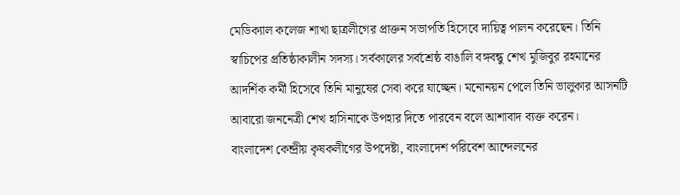মেডিক্যাল কলেজ শাখা ছাত্রলীগের প্রাক্তন সভাপতি হিসেবে দায়িত্ব পালন করেছেন। তিনি স্বাচিপের প্রতিষ্ঠাকালীন সদস্য। সর্বকালের সর্বশ্রেষ্ঠ বাঙালি বঙ্গবন্ধু শেখ মুজিবুর রহমানের আদর্শিক কর্মী হিসেবে তিনি মানুষের সেবা করে যাচ্ছেন। মনোনয়ন পেলে তিনি ভালুকার আসনটি আবারো জননেত্রী শেখ হাসিনাকে উপহার দিতে পারবেন বলে আশাবাদ ব্যক্ত করেন।
বাংলাদেশ কেন্দ্রীয় কৃষকলীগের উপদেষ্টা, বাংলাদেশ পরিবেশ আন্দেলনের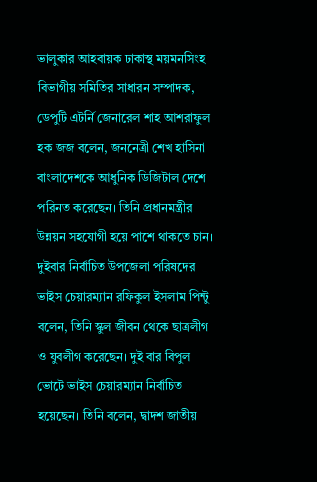ভালুকার আহবায়ক ঢাকাস্থ ময়মনসিংহ বিভাগীয় সমিতির সাধারন সম্পাদক, ডেপুটি এটর্নি জেনারেল শাহ আশরাফুল হক জজ বলেন, জননেত্রী শেখ হাসিনা বাংলাদেশকে আধুনিক ডিজিটাল দেশে পরিনত করেছেন। তিনি প্রধানমন্ত্রীর উন্নয়ন সহযোগী হয়ে পাশে থাকতে চান।
দুইবার নির্বাচিত উপজেলা পরিষদের ভাইস চেয়ারম্যান রফিকুল ইসলাম পিন্টু বলেন, তিনি স্কুল জীবন থেকে ছাত্রলীগ ও যুবলীগ করেছেন। দুই বার বিপুল ভোটে ভাইস চেয়ারম্যান নির্বাচিত হয়েছেন। তিনি বলেন, দ্বাদশ জাতীয়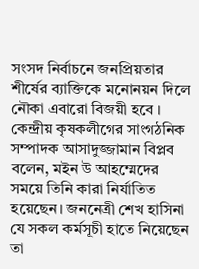সংসদ নির্বাচনে জনপ্রিয়তার শীর্ষের ব্যাক্তিকে মনোনয়ন দিলে নৌকা এবারো বিজয়ী হবে ।
কেন্দ্রীয় কৃষকলীগের সাংগঠনিক সম্পাদক আসাদুজ্জামান বিপ্লব বলেন, মইন উ আহম্মেদের সময়ে তিনি কারা নির্যাতিত হয়েছেন। জননেত্রী শেখ হাসিনা যে সকল কর্মসূচী হাতে নিয়েছেন তা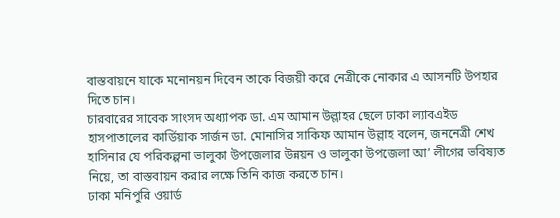বাস্তবায়নে যাকে মনোনয়ন দিবেন তাকে বিজয়ী করে নেত্রীকে নোকার এ আসনটি উপহার দিতে চান।
চারবারের সাবেক সাংসদ অধ্যাপক ডা. এম আমান উল্লাহর ছেলে ঢাকা ল্যাবএইড হাসপাতালের কার্ডিয়াক সার্জন ডা. মোনাসির সাকিফ আমান উল্লাহ বলেন, জননেত্রী শেখ হাসিনার যে পরিকল্পনা ভালুকা উপজেলার উন্নয়ন ও ভালুকা উপজেলা আ’ লীগের ভবিষ্যত নিয়ে, তা বাস্তবায়ন করার লক্ষে তিনি কাজ করতে চান।
ঢাকা মনিপুরি ওয়ার্ড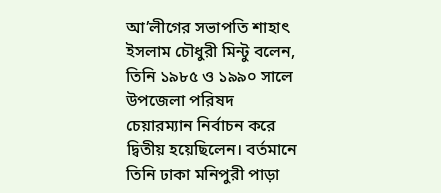আ’লীগের সভাপতি শাহাৎ ইসলাম চৌধুরী মিন্টু বলেন, তিনি ১৯৮৫ ও ১৯৯০ সালে উপজেলা পরিষদ চেয়ারম্যান নির্বাচন করে দ্বিতীয় হয়েছিলেন। বর্তমানে তিনি ঢাকা মনিপুরী পাড়া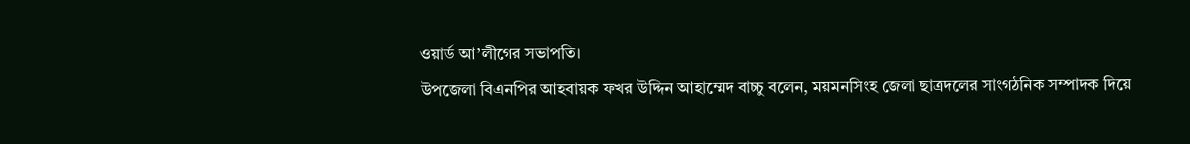ওয়ার্ড আ’লীগের সভাপতি।
উপজেলা বিএনপির আহবায়ক ফখর উদ্দিন আহাম্মেদ বাচ্চু বলেন, ময়মনসিংহ জেলা ছাত্রদলের সাংগঠনিক সম্পাদক দিয়ে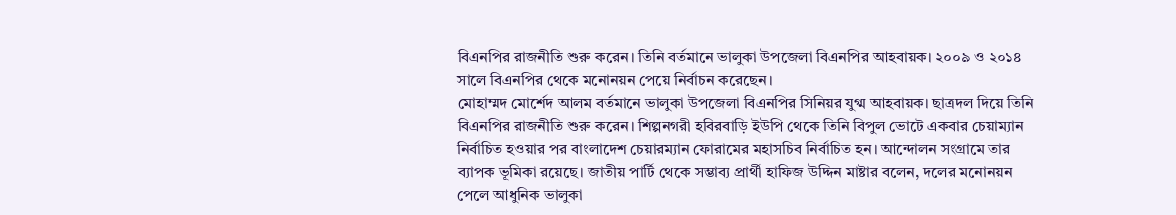বিএনপির রাজনীতি শুরু করেন। তিনি বর্তমানে ভালুকা উপজেলা বিএনপির আহবায়ক। ২০০৯ ও ২০১৪ সালে বিএনপির থেকে মনোনয়ন পেয়ে নির্বাচন করেছেন।
মোহাম্মদ মোর্শেদ আলম বর্তমানে ভালুকা উপজেলা বিএনপির সিনিয়র যুগ্ম আহবায়ক। ছাত্রদল দিয়ে তিনি বিএনপির রাজনীতি শুরু করেন। শিল্পনগরী হবিরবাড়ি ইউপি থেকে তিনি বিপুল ভোটে একবার চেয়াম্যান নির্বাচিত হওয়ার পর বাংলাদেশ চেয়ারম্যান ফোরামের মহাসচিব নির্বাচিত হন। আন্দোলন সংগ্রামে তার ব্যাপক ভূমিকা রয়েছে। জাতীয় পার্টি থেকে সম্ভাব্য প্রার্থী হাফিজ উদ্দিন মাষ্টার বলেন, দলের মনোনয়ন পেলে আধুনিক ভালুকা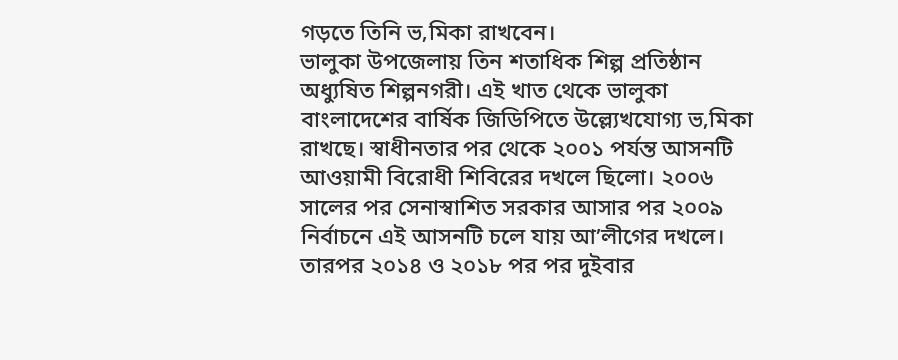গড়তে তিনি ভ‚মিকা রাখবেন।
ভালুকা উপজেলায় তিন শতাধিক শিল্প প্রতিষ্ঠান অধ্যুষিত শিল্পনগরী। এই খাত থেকে ভালুকা বাংলাদেশের বার্ষিক জিডিপিতে উল্ল্যেখযোগ্য ভ‚মিকা রাখছে। স্বাধীনতার পর থেকে ২০০১ পর্যন্ত আসনটি আওয়ামী বিরোধী শিবিরের দখলে ছিলো। ২০০৬ সালের পর সেনাস্বাশিত সরকার আসার পর ২০০৯ নির্বাচনে এই আসনটি চলে যায় আ’লীগের দখলে। তারপর ২০১৪ ও ২০১৮ পর পর দুইবার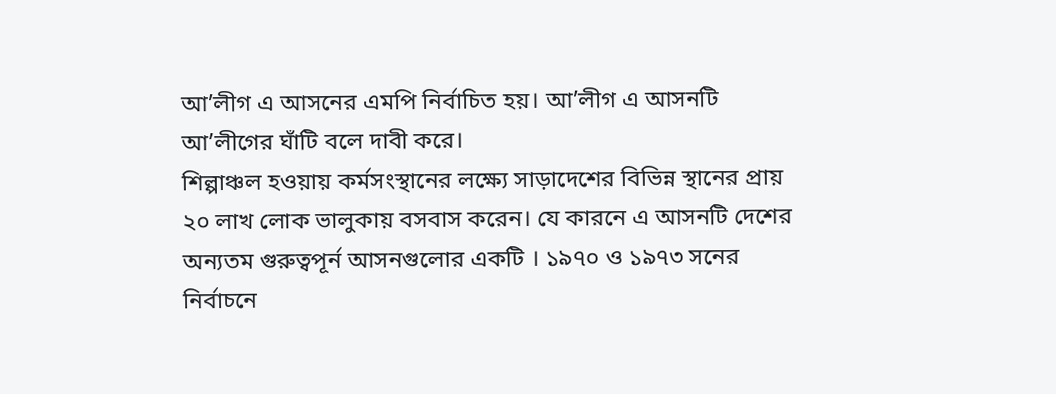আ’লীগ এ আসনের এমপি নির্বাচিত হয়। আ’লীগ এ আসনটি আ’লীগের ঘাঁটি বলে দাবী করে।
শিল্পাঞ্চল হওয়ায় কর্মসংস্থানের লক্ষ্যে সাড়াদেশের বিভিন্ন স্থানের প্রায় ২০ লাখ লোক ভালুকায় বসবাস করেন। যে কারনে এ আসনটি দেশের অন্যতম গুরুত্বপূর্ন আসনগুলোর একটি । ১৯৭০ ও ১৯৭৩ সনের নির্বাচনে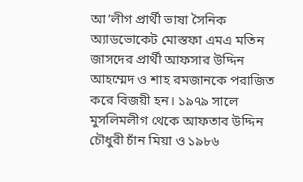আ’লীগ প্রার্থী ভাষা সৈনিক অ্যাডভোকেট মোস্তফা এমএ মতিন জাসদের প্রার্থী আফসার উদ্দিন আহম্মেদ ও শাহ রমজানকে পরাজিত করে বিজয়ী হন। ১৯৭৯ সালে মুসলিমলীগ থেকে আফতাব উদ্দিন চৌধুরী চাঁন মিয়া ও ১৯৮৬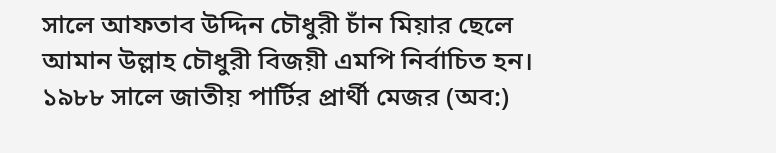সালে আফতাব উদ্দিন চৌধুরী চাঁন মিয়ার ছেলে আমান উল্লাহ চৌধুরী বিজয়ী এমপি নির্বাচিত হন। ১৯৮৮ সালে জাতীয় পার্টির প্রার্থী মেজর (অব:)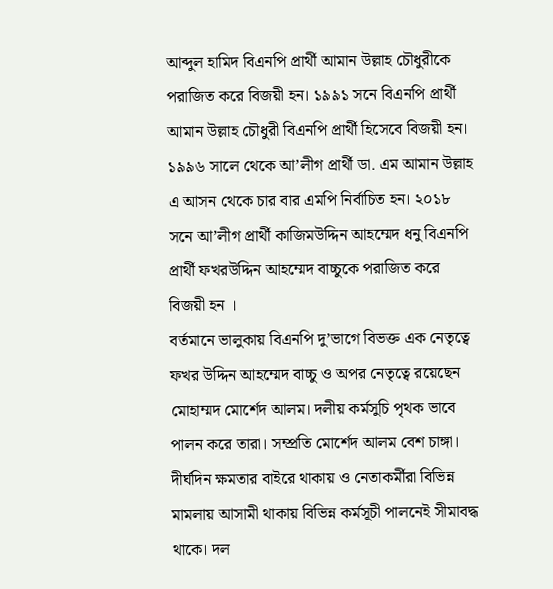আব্দুল হামিদ বিএনপি প্রার্থী আমান উল্লাহ চৌধুরীকে পরাজিত করে বিজয়ী হন। ১৯৯১ সনে বিএনপি প্রার্থী আমান উল্লাহ চৌধুরী বিএনপি প্রার্থী হিসেবে বিজয়ী হন। ১৯৯৬ সালে থেকে আ’লীগ প্রার্থী ডা. এম আমান উল্লাহ এ আসন থেকে চার বার এমপি নির্বাচিত হন। ২০১৮ সনে আ’লীগ প্রার্থী কাজিমউদ্দিন আহম্মেদ ধনু বিএনপি প্রার্থী ফখরউদ্দিন আহম্মেদ বাচ্চুকে পরাজিত করে বিজয়ী হন ।
বর্তমানে ভালুকায় বিএনপি দু’ভাগে বিভক্ত এক নেতৃত্বে ফখর উদ্দিন আহম্মেদ বাচ্চু ও অপর নেতৃত্বে রয়েছেন মোহাম্মদ মোর্শেদ আলম। দলীয় কর্মসুচি পৃথক ভাবে পালন করে তারা। সম্প্রতি মোর্শেদ আলম বেশ চাঙ্গা। দীর্ঘদিন ক্ষমতার বাইরে থাকায় ও নেতাকর্মীরা বিভিন্ন মামলায় আসামী থাকায় বিভিন্ন কর্মসূচী পালনেই সীমাবদ্ধ থাকে। দল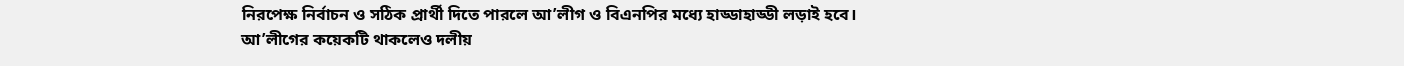নিরপেক্ষ নির্বাচন ও সঠিক প্রার্থী দিতে পারলে আ’লীগ ও বিএনপির মধ্যে হাড্ডাহাড্ডী লড়াই হবে।
আ’লীগের কয়েকটি থাকলেও দলীয়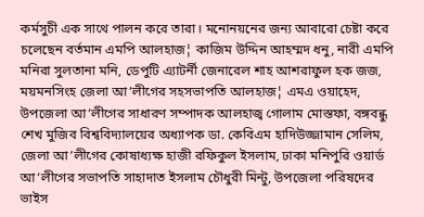কর্মসুচী এক সাথে পালন করে তারা। মনোনয়নের জন্য আবারো চেষ্টা করে চলেছেন বর্তমান এমপি আলহাজ¦ কাজিম উদ্দিন আহম্মদ ধনু, নারী এমপি মনিরা সুলতানা মনি, ডেপুটি এ্যাটর্নী জেনারেল শাহ আশরাফুল হক জজ, ময়মনসিংহ জেলা আ’লীগের সহসভাপতি আলহাজ¦ এমএ ওয়াহেদ, উপজেলা আ’লীগের সাধারণ সম্পাদক আলহাজ্ব গোলাম মোস্তফা, বঙ্গবন্ধু শেখ মুজিব বিশ্ববিদ্যালয়ের অধ্যাপক ডা. কেবিএম হাদিউজ্জামান সেলিম, জেলা আ’লীগের কোষাধ্যক্ষ হাজী রফিকুল ইসলাম, ঢাকা মনিপুরি ওয়ার্ড আ’লীগের সভাপতি সাহাদাত ইসলাম চৌধুরী মিন্টু, উপজেলা পরিষদের ভাইস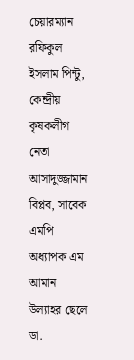চেয়ারম্যান রফিকুল ইসলাম পিন্টু, কেন্দ্রীয় কৃষকলীগ নেতা আসাদুজ্জামান বিপ্লব, সাবেক এমপি অধ্যাপক এম আমান উল্যাহর ছেলে ডা.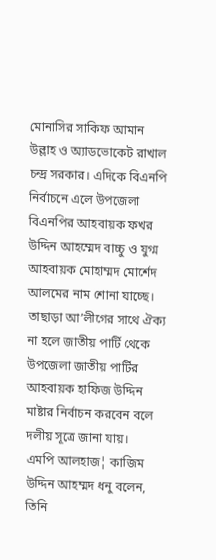মোনাসির সাকিফ আমান উল্লাহ ও অ্যাডভোকেট রাখাল চন্দ্র সরকার। এদিকে বিএনপি নির্বাচনে এলে উপজেলা বিএনপির আহবায়ক ফখর উদ্দিন আহম্মেদ বাচ্চু ও যুগ্ম আহবায়ক মোহাম্মদ মোর্শেদ আলমের নাম শোনা যাচ্ছে। তাছাড়া আ’লীগের সাথে ঐক্য না হলে জাতীয় পার্টি থেকে উপজেলা জাতীয় পার্টির আহবায়ক হাফিজ উদ্দিন মাষ্টার নির্বাচন করবেন বলে দলীয় সূত্রে জানা যায়।
এমপি আলহাজ¦ কাজিম উদ্দিন আহম্মদ ধনু বলেন, তিনি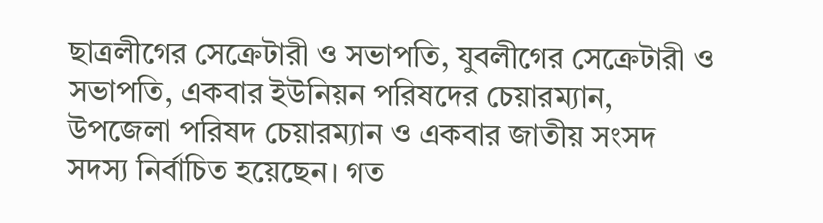ছাত্রলীগের সেক্রেটারী ও সভাপতি, যুবলীগের সেক্রেটারী ও সভাপতি, একবার ইউনিয়ন পরিষদের চেয়ারম্যান, উপজেলা পরিষদ চেয়ারম্যান ও একবার জাতীয় সংসদ সদস্য নির্বাচিত হয়েছেন। গত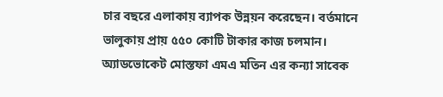চার বছরে এলাকায় ব্যাপক উন্নয়ন করেছেন। বর্তমানে ভালুকায় প্রায় ৫৫০ কোটি টাকার কাজ চলমান।
অ্যাডভোকেট মোস্তফা এমএ মতিন এর কন্যা সাবেক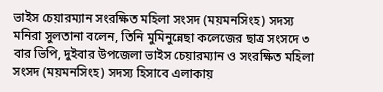ভাইস চেয়ারম্যান সংরক্ষিত মহিলা সংসদ (ময়মনসিংহ) সদস্য মনিরা সুলতানা বলেন, তিনি মুমিনুন্নেছা কলেজের ছাত্র সংসদে ৩ বার ভিপি, দুইবার উপজেলা ভাইস চেয়ারম্যান ও সংরক্ষিত মহিলা সংসদ (ময়মনসিংহ) সদস্য হিসাবে এলাকায়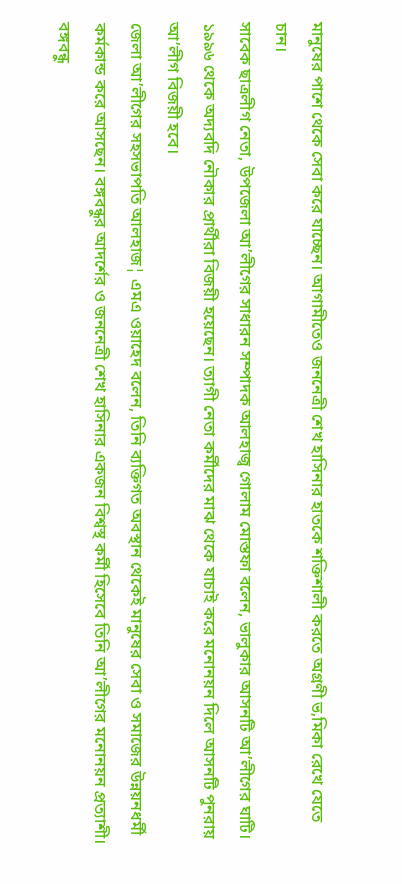মানুষের পাশে থেকে সেবা করে যাচ্ছেন। আগামীতেও জননেত্রী শেখ হাসিনার হাতকে শক্তিশালী করতে অগ্রণী ভ‚মিকা রেখে যেতে চান।
সাবেক ছাত্রলীগ নেতা, উপজেলা আ’লীগের সাধারন সম্পাদক আলহাজ্ব গোলাম মোস্তফা বলেন, ভালুকার আসনটি আ’লীগের ঘাটি। ১৯৯৬ থেকে অদ্যবদি নৌকার প্রার্থীরা বিজয়ী হয়েছেন। ত্যাগী নেতা কর্মীদের মাঝ থেকে যাচাই করে মনোনয়ন দিলে আসনটি পুনরায় আ’লীগ বিজয়ী হবে।
জেলা আ’লীগের সহসভাপতি আলহাজ¦ এমএ ওয়াহেদ বলেন, তিনি ব্যক্তিগত অবস্থান থেকেই মানুষের সেবা ও সমাজের উন্নয়নধর্মী কর্মকান্ড করে আসছেন। বঙ্গবন্ধুর আদর্শের ও জননেত্রী শেখ হাসিনার একজন বিশ্বস্থ কর্মী হিসেবে তিনি আ’লীগের মনোনয়ন প্রত্যাশী।
বঙ্গবন্ধু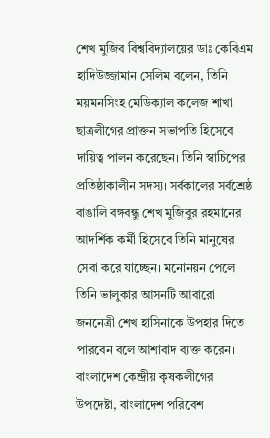শেখ মুজিব বিশ্ববিদ্যালয়ের ডাঃ কেবিএম হাদিউজ্জামান সেলিম বলেন, তিনি ময়মনসিংহ মেডিক্যাল কলেজ শাখা ছাত্রলীগের প্রাক্তন সভাপতি হিসেবে দায়িত্ব পালন করেছেন। তিনি স্বাচিপের প্রতিষ্ঠাকালীন সদস্য। সর্বকালের সর্বশ্রেষ্ঠ বাঙালি বঙ্গবন্ধু শেখ মুজিবুর রহমানের আদর্শিক কর্মী হিসেবে তিনি মানুষের সেবা করে যাচ্ছেন। মনোনয়ন পেলে তিনি ভালুকার আসনটি আবারো জননেত্রী শেখ হাসিনাকে উপহার দিতে পারবেন বলে আশাবাদ ব্যক্ত করেন।
বাংলাদেশ কেন্দ্রীয় কৃষকলীগের উপদেষ্টা, বাংলাদেশ পরিবেশ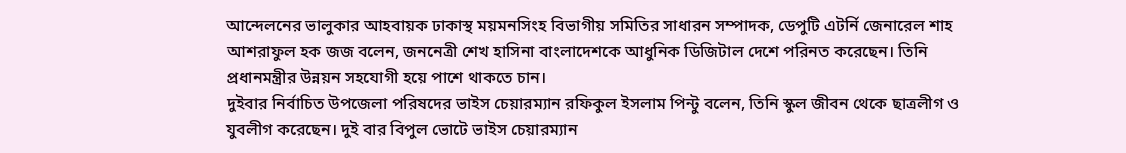আন্দেলনের ভালুকার আহবায়ক ঢাকাস্থ ময়মনসিংহ বিভাগীয় সমিতির সাধারন সম্পাদক, ডেপুটি এটর্নি জেনারেল শাহ আশরাফুল হক জজ বলেন, জননেত্রী শেখ হাসিনা বাংলাদেশকে আধুনিক ডিজিটাল দেশে পরিনত করেছেন। তিনি প্রধানমন্ত্রীর উন্নয়ন সহযোগী হয়ে পাশে থাকতে চান।
দুইবার নির্বাচিত উপজেলা পরিষদের ভাইস চেয়ারম্যান রফিকুল ইসলাম পিন্টু বলেন, তিনি স্কুল জীবন থেকে ছাত্রলীগ ও যুবলীগ করেছেন। দুই বার বিপুল ভোটে ভাইস চেয়ারম্যান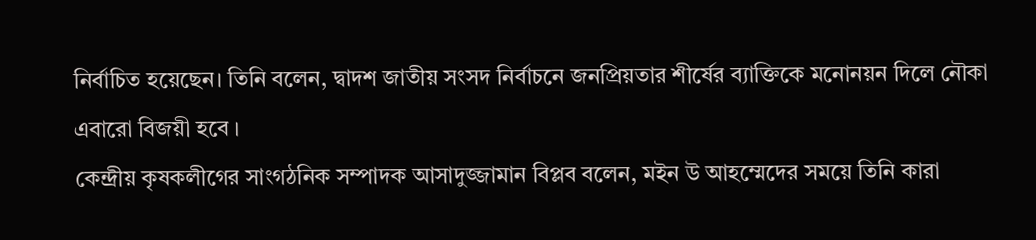নির্বাচিত হয়েছেন। তিনি বলেন, দ্বাদশ জাতীয় সংসদ নির্বাচনে জনপ্রিয়তার শীর্ষের ব্যাক্তিকে মনোনয়ন দিলে নৌকা এবারো বিজয়ী হবে ।
কেন্দ্রীয় কৃষকলীগের সাংগঠনিক সম্পাদক আসাদুজ্জামান বিপ্লব বলেন, মইন উ আহম্মেদের সময়ে তিনি কারা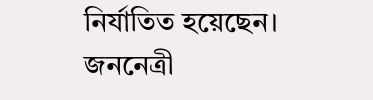নির্যাতিত হয়েছেন। জননেত্রী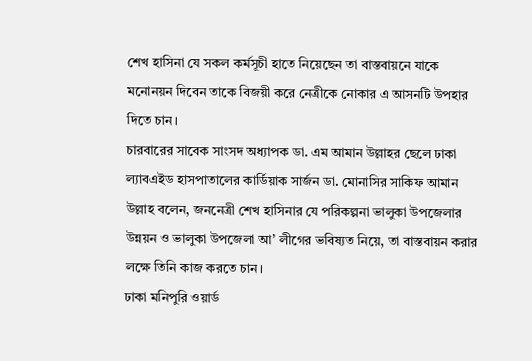শেখ হাসিনা যে সকল কর্মসূচী হাতে নিয়েছেন তা বাস্তবায়নে যাকে মনোনয়ন দিবেন তাকে বিজয়ী করে নেত্রীকে নোকার এ আসনটি উপহার দিতে চান।
চারবারের সাবেক সাংসদ অধ্যাপক ডা. এম আমান উল্লাহর ছেলে ঢাকা ল্যাবএইড হাসপাতালের কার্ডিয়াক সার্জন ডা. মোনাসির সাকিফ আমান উল্লাহ বলেন, জননেত্রী শেখ হাসিনার যে পরিকল্পনা ভালুকা উপজেলার উন্নয়ন ও ভালুকা উপজেলা আ’ লীগের ভবিষ্যত নিয়ে, তা বাস্তবায়ন করার লক্ষে তিনি কাজ করতে চান।
ঢাকা মনিপুরি ওয়ার্ড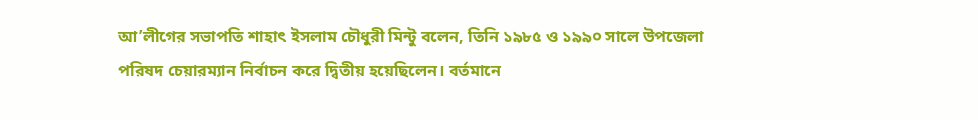আ’লীগের সভাপতি শাহাৎ ইসলাম চৌধুরী মিন্টু বলেন, তিনি ১৯৮৫ ও ১৯৯০ সালে উপজেলা পরিষদ চেয়ারম্যান নির্বাচন করে দ্বিতীয় হয়েছিলেন। বর্তমানে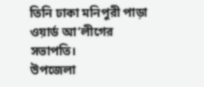তিনি ঢাকা মনিপুরী পাড়া ওয়ার্ড আ’লীগের সভাপতি।
উপজেলা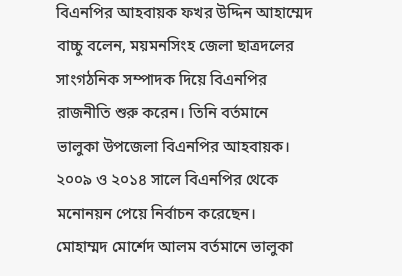বিএনপির আহবায়ক ফখর উদ্দিন আহাম্মেদ বাচ্চু বলেন, ময়মনসিংহ জেলা ছাত্রদলের সাংগঠনিক সম্পাদক দিয়ে বিএনপির রাজনীতি শুরু করেন। তিনি বর্তমানে ভালুকা উপজেলা বিএনপির আহবায়ক। ২০০৯ ও ২০১৪ সালে বিএনপির থেকে মনোনয়ন পেয়ে নির্বাচন করেছেন।
মোহাম্মদ মোর্শেদ আলম বর্তমানে ভালুকা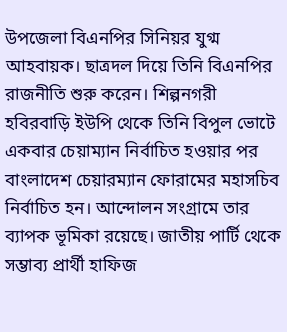উপজেলা বিএনপির সিনিয়র যুগ্ম আহবায়ক। ছাত্রদল দিয়ে তিনি বিএনপির রাজনীতি শুরু করেন। শিল্পনগরী হবিরবাড়ি ইউপি থেকে তিনি বিপুল ভোটে একবার চেয়াম্যান নির্বাচিত হওয়ার পর বাংলাদেশ চেয়ারম্যান ফোরামের মহাসচিব নির্বাচিত হন। আন্দোলন সংগ্রামে তার ব্যাপক ভূমিকা রয়েছে। জাতীয় পার্টি থেকে সম্ভাব্য প্রার্থী হাফিজ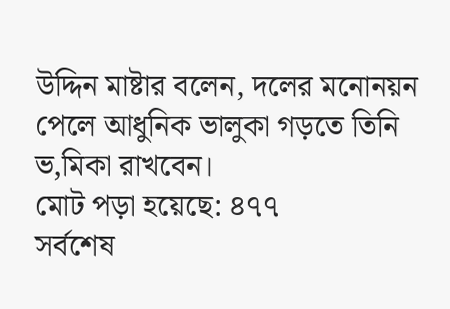উদ্দিন মাষ্টার বলেন, দলের মনোনয়ন পেলে আধুনিক ভালুকা গড়তে তিনি ভ‚মিকা রাখবেন।
মোট পড়া হয়েছে: ৪৭৭
সর্বশেষ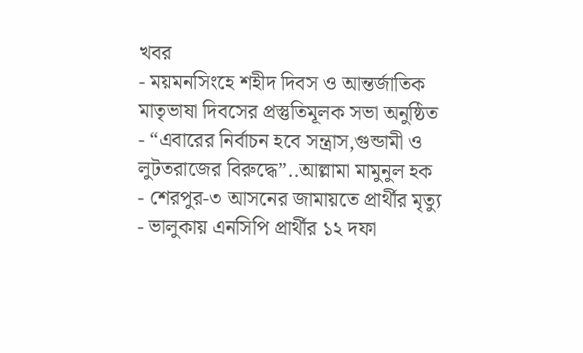খবর
- ময়মনসিংহে শহীদ দিবস ও আন্তর্জাতিক মাতৃভাষা দিবসের প্রস্তুতিমূলক সভা অনুষ্ঠিত
- “এবারের নির্বাচন হবে সন্ত্রাস,গুন্ডামী ও লুটতরাজের বিরুদ্ধে”..আল্লামা মামুনুল হক
- শেরপুর-৩ আসনের জামায়তে প্রার্থীর মৃত্যু
- ভালুকায় এনসিপি প্রার্থীর ১২ দফা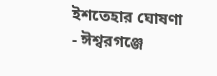ইশতেহার ঘোষণা
- ঈশ্বরগঞ্জে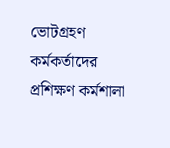ভোটগ্রহণ কর্মকর্তাদের প্রশিক্ষণ কর্মশালা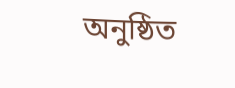অনুষ্ঠিত